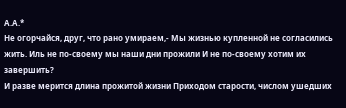А.А.*
Не огорчайся, друг, что рано умираем,- Мы жизнью купленной не согласились жить. Иль не по-своему мы наши дни прожили И не по-своему хотим их завершить?
И разве мерится длина прожитой жизни Приходом старости, числом ушедших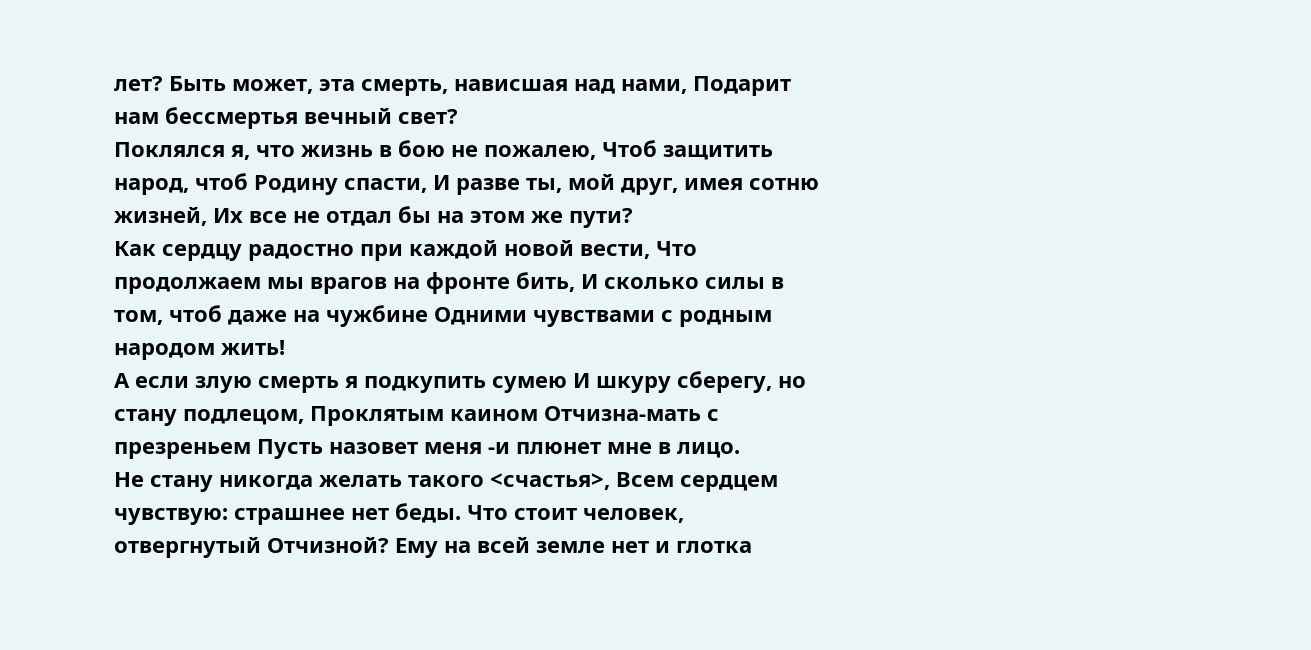лет? Быть может, эта смерть, нависшая над нами, Подарит нам бессмертья вечный свет?
Поклялся я, что жизнь в бою не пожалею, Чтоб защитить народ, чтоб Родину спасти, И разве ты, мой друг, имея сотню жизней, Их все не отдал бы на этом же пути?
Как сердцу радостно при каждой новой вести, Что продолжаем мы врагов на фронте бить, И сколько силы в том, чтоб даже на чужбине Одними чувствами с родным народом жить!
А если злую смерть я подкупить сумею И шкуру сберегу, но стану подлецом, Проклятым каином Отчизна-мать с презреньем Пусть назовет меня -и плюнет мне в лицо.
Не стану никогда желать такого <счастья>, Всем сердцем чувствую: страшнее нет беды. Что стоит человек, отвергнутый Отчизной? Ему на всей земле нет и глотка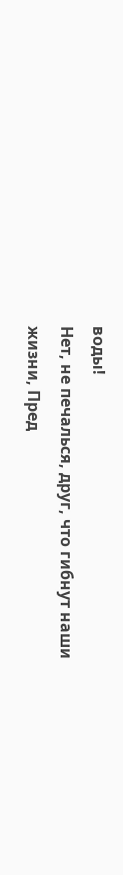воды!
Нет, не печалься, друг, что гибнут наши жизни, Пред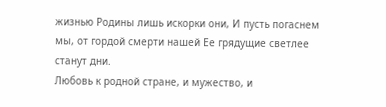жизнью Родины лишь искорки они, И пусть погаснем мы, от гордой смерти нашей Ее грядущие светлее станут дни.
Любовь к родной стране, и мужество, и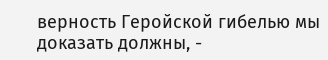верность Геройской гибелью мы доказать должны, -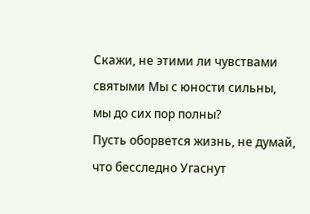Скажи, не этими ли чувствами святыми Мы с юности сильны, мы до сих пор полны?
Пусть оборвется жизнь, не думай, что бесследно Угаснут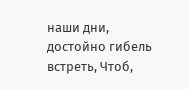наши дни, достойно гибель встреть, Чтоб,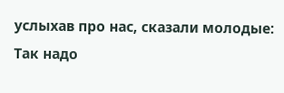услыхав про нас, сказали молодые: Так надо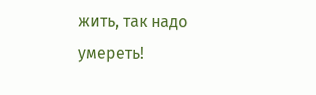жить, так надо умереть!